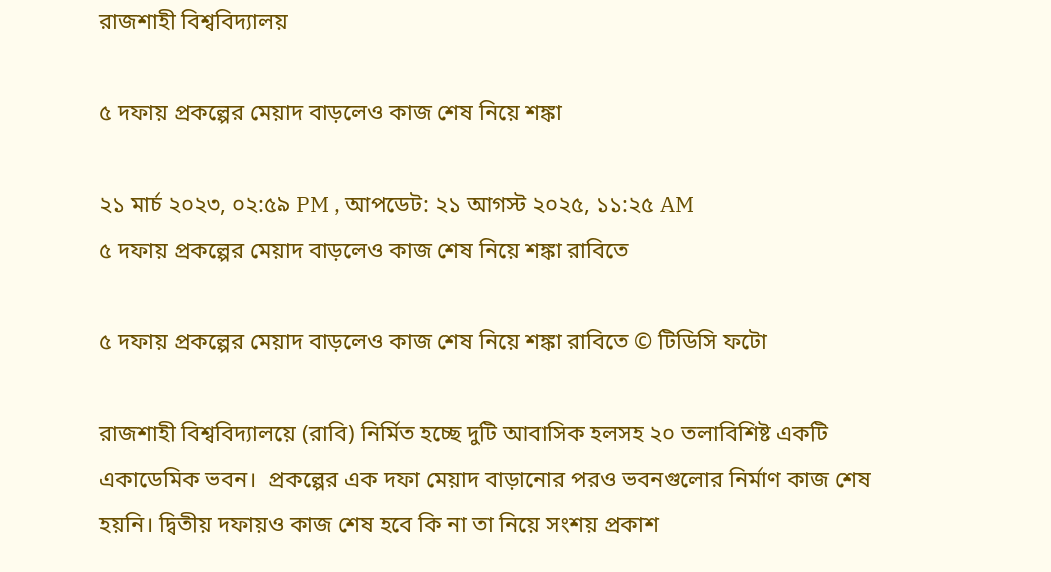রাজশাহী বিশ্ববিদ্যালয়

৫ দফায় প্রকল্পের মেয়াদ বাড়লেও কাজ শেষ নিয়ে শঙ্কা

২১ মার্চ ২০২৩, ০২:৫৯ PM , আপডেট: ২১ আগস্ট ২০২৫, ১১:২৫ AM
৫ দফায় প্রকল্পের মেয়াদ বাড়লেও কাজ শেষ নিয়ে শঙ্কা রাবিতে

৫ দফায় প্রকল্পের মেয়াদ বাড়লেও কাজ শেষ নিয়ে শঙ্কা রাবিতে © টিডিসি ফটো

রাজশাহী বিশ্ববিদ্যালয়ে (রাবি) নির্মিত হচ্ছে দুটি আবাসিক হলসহ ২০ তলাবিশিষ্ট একটি একাডেমিক ভবন।  প্রকল্পের এক দফা মেয়াদ বাড়ানোর পরও ভবনগুলোর নির্মাণ কাজ শেষ হয়নি। দ্বিতীয় দফায়ও কাজ শেষ হবে কি না তা নিয়ে সংশয় প্রকাশ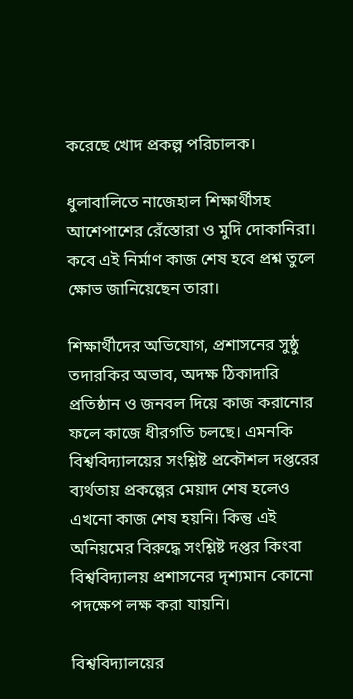করেছে খোদ প্রকল্প পরিচালক।

ধুলাবালিতে নাজেহাল শিক্ষার্থীসহ আশেপাশের রেঁস্তোরা ও মুদি দোকানিরা। কবে এই নির্মাণ কাজ শেষ হবে প্রশ্ন তুলে ক্ষোভ জানিয়েছেন তারা।

শিক্ষার্থীদের অভিযোগ, প্রশাসনের সুষ্ঠু তদারকির অভাব, অদক্ষ ঠিকাদারি প্রতিষ্ঠান ও জনবল দিয়ে কাজ করানোর ফলে কাজে ধীরগতি চলছে। এমনকি বিশ্ববিদ্যালয়ের সংশ্লিষ্ট প্রকৌশল দপ্তরের ব্যর্থতায় প্রকল্পের মেয়াদ শেষ হলেও এখনো কাজ শেষ হয়নি। কিন্তু এই অনিয়মের বিরুদ্ধে সংশ্লিষ্ট দপ্তর কিংবা বিশ্ববিদ্যালয় প্রশাসনের দৃশ্যমান কোনো পদক্ষেপ লক্ষ করা যায়নি।

বিশ্ববিদ্যালয়ের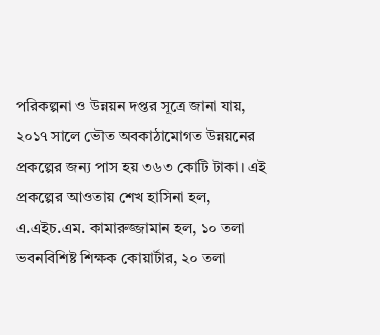পরিকল্পনা ও উন্নয়ন দপ্তর সূত্রে জানা যায়, ২০১৭ সালে ভৌত অবকাঠামোগত উন্নয়নের প্রকল্পের জন্য পাস হয় ৩৬৩ কোটি টাকা। এই প্রকল্পের আওতায় শেখ হাসিনা হল, এ.এইচ.এম. কামারুজ্জামান হল, ১০ তলা ভবনবিশিষ্ট শিক্ষক কোয়ার্টার, ২০ তলা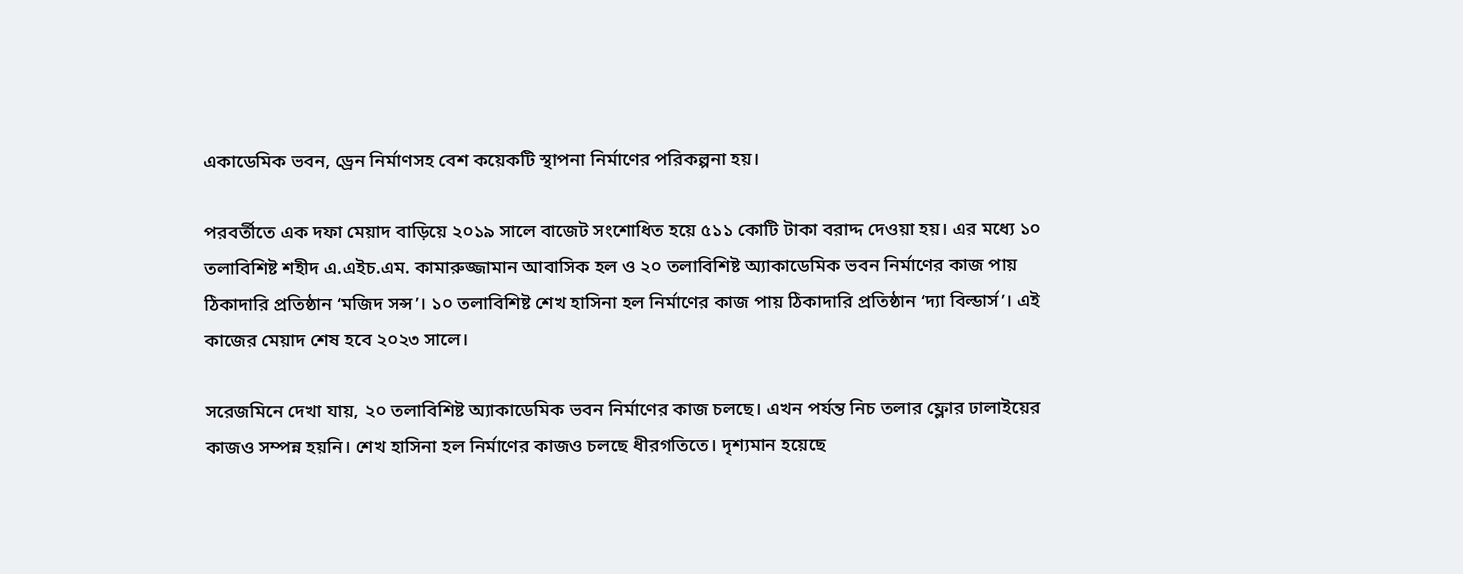একাডেমিক ভবন, ড্রেন নির্মাণসহ বেশ কয়েকটি স্থাপনা নির্মাণের পরিকল্পনা হয়।

পরবর্তীতে এক দফা মেয়াদ বাড়িয়ে ২০১৯ সালে বাজেট সংশোধিত হয়ে ৫১১ কোটি টাকা বরাদ্দ দেওয়া হয়। এর মধ্যে ১০ তলাবিশিষ্ট শহীদ এ.এইচ.এম. কামারুজ্জামান আবাসিক হল ও ২০ তলাবিশিষ্ট অ্যাকাডেমিক ভবন নির্মাণের কাজ পায় ঠিকাদারি প্রতিষ্ঠান ‘মজিদ সন্স’। ১০ তলাবিশিষ্ট শেখ হাসিনা হল নির্মাণের কাজ পায় ঠিকাদারি প্রতিষ্ঠান ‘দ্যা বিল্ডার্স’। এই কাজের মেয়াদ শেষ হবে ২০২৩ সালে।

সরেজমিনে দেখা যায়, ২০ তলাবিশিষ্ট অ্যাকাডেমিক ভবন নির্মাণের কাজ চলছে। এখন পর্যন্ত নিচ তলার ফ্লোর ঢালাইয়ের কাজও সম্পন্ন হয়নি। শেখ হাসিনা হল নির্মাণের কাজও চলছে ধীরগতিতে। দৃশ্যমান হয়েছে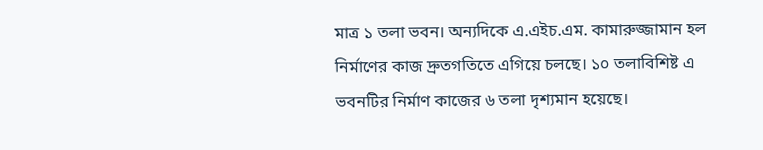মাত্র ১ তলা ভবন। অন্যদিকে এ.এইচ.এম. কামারুজ্জামান হল নির্মাণের কাজ দ্রুতগতিতে এগিয়ে চলছে। ১০ তলাবিশিষ্ট এ ভবনটির নির্মাণ কাজের ৬ তলা দৃশ্যমান হয়েছে।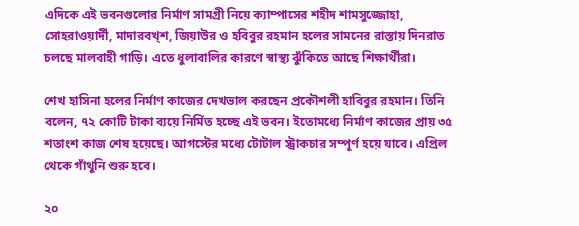এদিকে এই ভবনগুলোর নির্মাণ সামগ্রী নিয়ে ক্যাম্পাসের শহীদ শামসুজ্জোহা, সোহরাওয়ার্দী, মাদারবখ্শ, জিয়াউর ও হবিবুর রহমান হলের সামনের রাস্তায় দিনরাত চলছে মালবাহী গাড়ি। এতে ধুলাবালির কারণে স্বাস্থ্য ঝুঁকিতে আছে শিক্ষার্থীরা।

শেখ হাসিনা হলের নির্মাণ কাজের দেখভাল করছেন প্রকৌশলী হাবিবুর রহমান। তিনি বলেন, ৭২ কোটি টাকা ব্যয়ে নির্মিত হচ্ছে এই ভবন। ইতোমধ্যে নির্মাণ কাজের প্রায় ৩৫ শতাংশ কাজ শেষ হয়েছে। আগস্টের মধ্যে টোটাল স্ট্রাকচার সম্পূর্ণ হয়ে যাবে। এপ্রিল থেকে গাঁথুনি শুরু হবে।

২০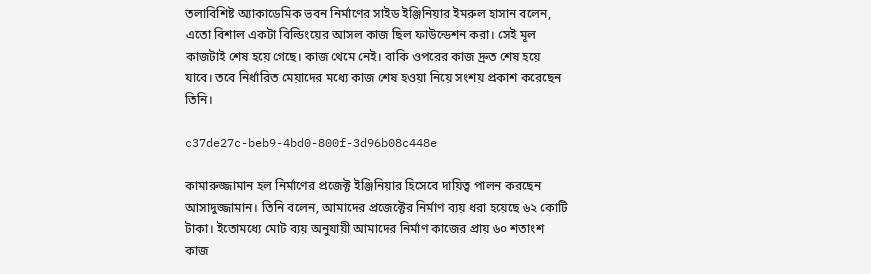তলাবিশিষ্ট অ্যাকাডেমিক ভবন নির্মাণের সাইড ইঞ্জিনিয়ার ইমরুল হাসান বলেন, এতো বিশাল একটা বিল্ডিংয়ের আসল কাজ ছিল ফাউন্ডেশন করা। সেই মূল কাজটাই শেষ হয়ে গেছে। কাজ থেমে নেই। বাকি ওপরের কাজ দ্রুত শেষ হয়ে যাবে। তবে নির্ধারিত মেয়াদের মধ্যে কাজ শেষ হওয়া নিয়ে সংশয় প্রকাশ করেছেন তিনি।

c37de27c-beb9-4bd0-800f-3d96b08c448e

কামারুজ্জামান হল নির্মাণের প্রজেক্ট ইঞ্জিনিয়ার হিসেবে দায়িত্ব পালন করছেন আসাদুজ্জামান। তিনি বলেন, আমাদের প্রজেক্টের নির্মাণ ব্যয় ধরা হয়েছে ৬২ কোটি টাকা। ইতোমধ্যে মোট ব্যয় অনুযায়ী আমাদের নির্মাণ কাজের প্রায় ৬০ শতাংশ কাজ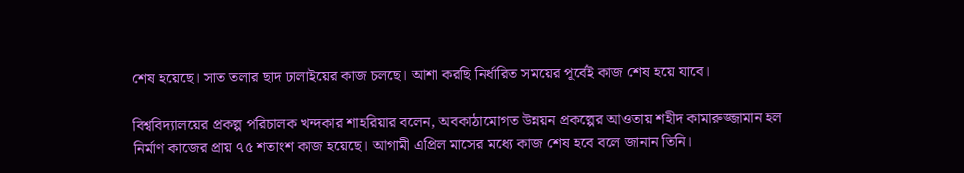শেষ হয়েছে। সাত তলার ছাদ ঢালাইয়ের কাজ চলছে। আশা করছি নির্ধারিত সময়ের পূর্বেই কাজ শেষ হয়ে যাবে।

বিশ্ববিদ্যালয়ের প্রকল্প পরিচালক খন্দকার শাহরিয়ার বলেন, অবকাঠামোগত উন্নয়ন প্রকল্পের আওতায় শহীদ কামারুজ্জামান হল নির্মাণ কাজের প্রায় ৭৫ শতাংশ কাজ হয়েছে। আগামী এপ্রিল মাসের মধ্যে কাজ শেষ হবে বলে জানান তিনি।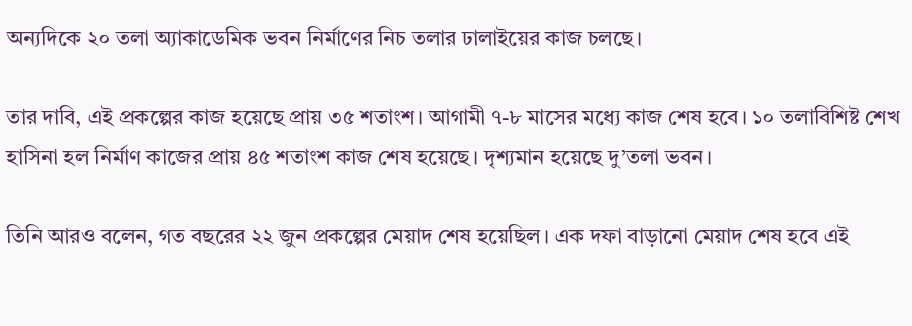অন্যদিকে ২০ তলা অ্যাকাডেমিক ভবন নির্মাণের নিচ তলার ঢালাইয়ের কাজ চলছে।

তার দাবি, এই প্রকল্পের কাজ হয়েছে প্রায় ৩৫ শতাংশ। আগামী ৭-৮ মাসের মধ্যে কাজ শেষ হবে। ১০ তলাবিশিষ্ট শেখ হাসিনা হল নির্মাণ কাজের প্রায় ৪৫ শতাংশ কাজ শেষ হয়েছে। দৃশ্যমান হয়েছে দু’তলা ভবন।

তিনি আরও বলেন, গত বছরের ২২ জুন প্রকল্পের মেয়াদ শেষ হয়েছিল। এক দফা বাড়ানো মেয়াদ শেষ হবে এই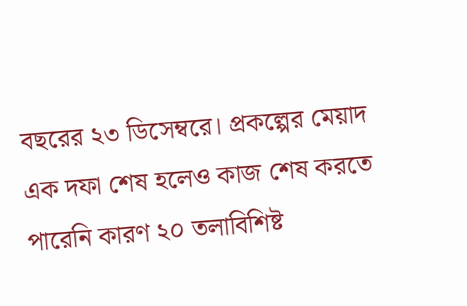বছরের ২৩ ডিসেম্বরে। প্রকল্পের মেয়াদ এক দফা শেষ হলেও কাজ শেষ করতে পারেনি কারণ ২০ তলাবিশিষ্ট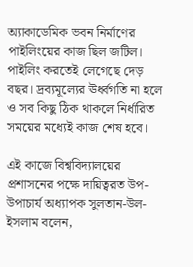অ্যাকাডেমিক ভবন নির্মাণের পাইলিংয়ের কাজ ছিল জটিল। পাইলিং করতেই লেগেছে দেড় বছর। দ্রব্যমূল্যের ঊর্ধ্বগতি না হলে ও সব কিছু ঠিক থাকলে নির্ধারিত সময়ের মধ্যেই কাজ শেষ হবে।

এই কাজে বিশ্ববিদ্যালয়ের প্রশাসনের পক্ষে দায়িত্বরত উপ-উপাচার্য অধ্যাপক সুলতান-উল-ইসলাম বলেন,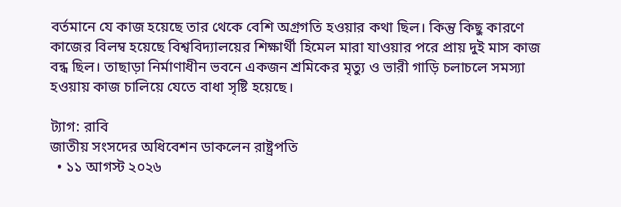বর্তমানে যে কাজ হয়েছে তার থেকে বেশি অগ্রগতি হওয়ার কথা ছিল। কিন্তু কিছু কারণে কাজের বিলম্ব হয়েছে বিশ্ববিদ্যালয়ের শিক্ষার্থী হিমেল মারা যাওয়ার পরে প্রায় দুই মাস কাজ বন্ধ ছিল। তাছাড়া নির্মাণাধীন ভবনে একজন শ্রমিকের মৃত্যু ও ভারী গাড়ি চলাচলে সমস্যা হওয়ায় কাজ চালিয়ে যেতে বাধা সৃষ্টি হয়েছে।

ট্যাগ: রাবি
জাতীয় সংসদের অধিবেশন ডাকলেন রাষ্ট্রপতি
  • ১১ আগস্ট ২০২৬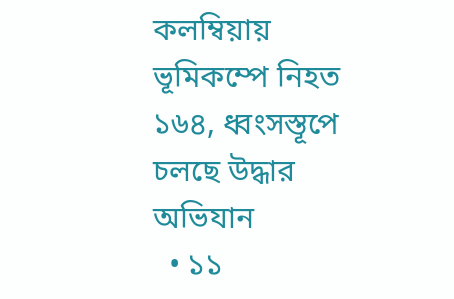কলম্বিয়ায় ভূমিকম্পে নিহত ১৬৪, ধ্বংসস্তূপে চলছে উদ্ধার অভিযান
  • ১১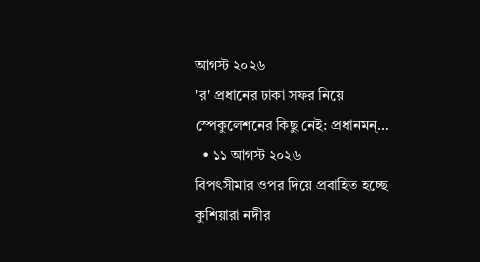আগস্ট ২০২৬
'র' প্রধানের ঢাকা সফর নিয়ে স্পেকুলেশনের কিছু নেই: প্রধানমন্…
  • ১১ আগস্ট ২০২৬
বিপৎসীমার ওপর দিয়ে প্রবাহিত হচ্ছে কুশিয়ারা নদীর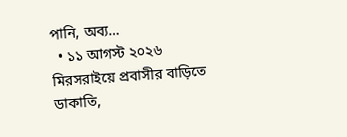পানি, অব্য…
  • ১১ আগস্ট ২০২৬
মিরসরাইয়ে প্রবাসীর বাড়িতে ডাকাতি,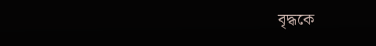বৃদ্ধকে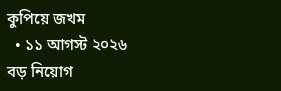কুপিয়ে জখম
  • ১১ আগস্ট ২০২৬
বড় নিয়োগ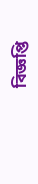বিজ্ঞপ্তি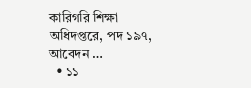কারিগরি শিক্ষা অধিদপ্তরে, পদ ১৯৭, আবেদন …
  • ১১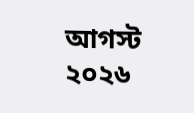আগস্ট ২০২৬